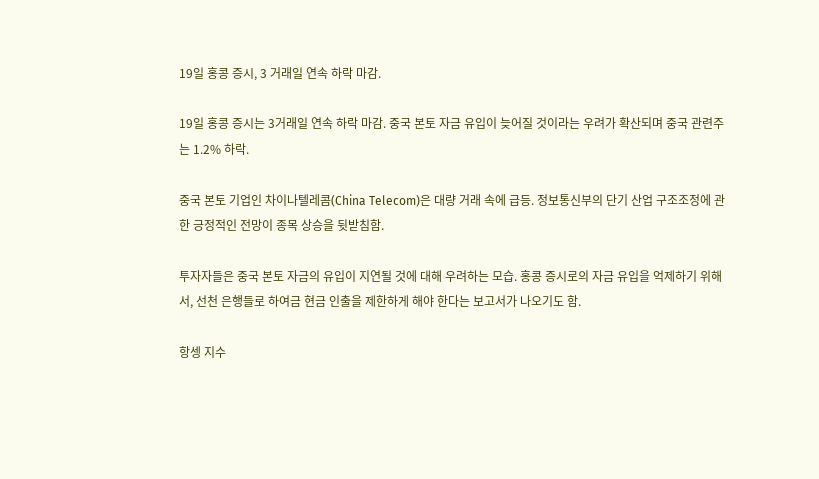19일 홍콩 증시, 3 거래일 연속 하락 마감.

19일 홍콩 증시는 3거래일 연속 하락 마감. 중국 본토 자금 유입이 늦어질 것이라는 우려가 확산되며 중국 관련주는 1.2% 하락.

중국 본토 기업인 차이나텔레콤(China Telecom)은 대량 거래 속에 급등. 정보통신부의 단기 산업 구조조정에 관한 긍정적인 전망이 종목 상승을 뒷받침함.

투자자들은 중국 본토 자금의 유입이 지연될 것에 대해 우려하는 모습. 홍콩 증시로의 자금 유입을 억제하기 위해서, 선천 은행들로 하여금 현금 인출을 제한하게 해야 한다는 보고서가 나오기도 함.

항셍 지수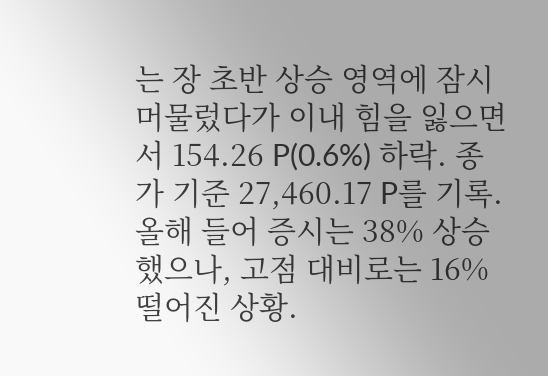는 장 초반 상승 영역에 잠시 머물렀다가 이내 힘을 잃으면서 154.26 P(0.6%) 하락. 종가 기준 27,460.17 P를 기록. 올해 들어 증시는 38% 상승했으나, 고점 대비로는 16% 떨어진 상황.